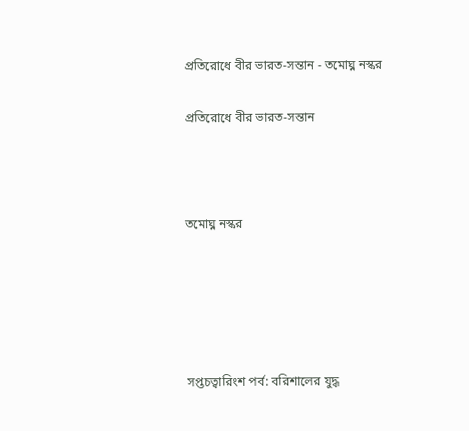প্রতিরোধে বীর ভারত-সন্তান - তমোঘ্ন নস্কর

প্রতিরোধে বীর ভারত-সন্তান



তমোঘ্ন নস্কর





সপ্তচত্বারিংশ পর্ব: বরিশালের যুদ্ধ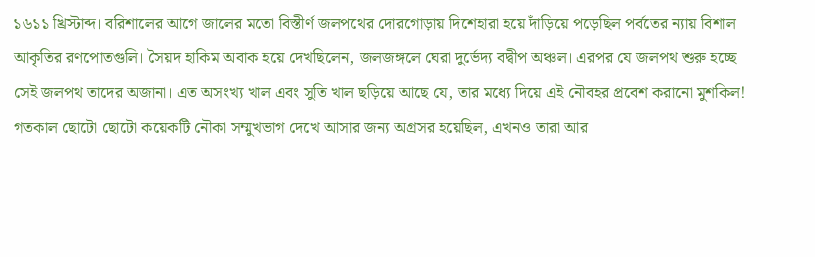১৬১১ খ্রিস্টাব্দ। বরিশালের আগে জালের মতো বিস্তীর্ণ জলপথের দোরগোড়ায় দিশেহারা হয়ে দাঁড়িয়ে পড়েছিল পর্বতের ন্যায় বিশাল আকৃতির রণপোতগুলি। সৈয়দ হাকিম অবাক হয়ে দেখছিলেন, জলজঙ্গলে ঘেরা দুর্ভেদ্য বদ্বীপ অঞ্চল। এরপর যে জলপথ শুরু হচ্ছে সেই জলপথ তাদের অজানা। এত অসংখ্য খাল এবং সুতি খাল ছড়িয়ে আছে যে, তার মধ্যে দিয়ে এই নৌবহর প্রবেশ করানো মুশকিল! গতকাল ছোটো ছোটো কয়েকটি নৌকা সম্মুখভাগ দেখে আসার জন্য অগ্রসর হয়েছিল, এখনও তারা আর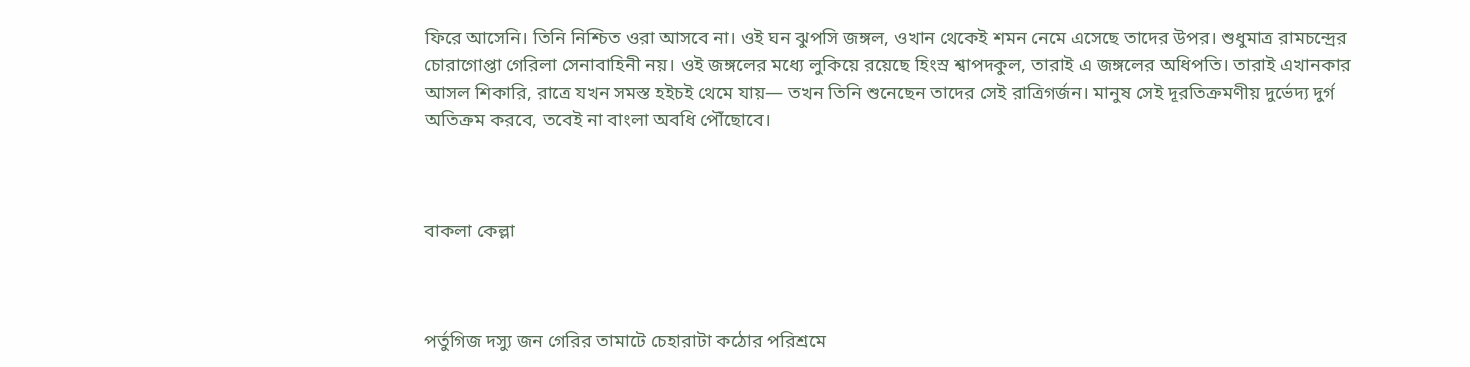ফিরে আসেনি। তিনি নিশ্চিত ওরা আসবে না। ওই ঘন ঝুপসি জঙ্গল, ওখান থেকেই শমন নেমে এসেছে তাদের উপর। শুধুমাত্র রামচন্দ্রের চোরাগোপ্তা গেরিলা সেনাবাহিনী নয়। ওই জঙ্গলের মধ্যে লুকিয়ে রয়েছে হিংস্র শ্বাপদকুল, তারাই এ জঙ্গলের অধিপতি। তারাই এখানকার আসল শিকারি, রাত্রে যখন সমস্ত হইচই থেমে যায়— তখন তিনি শুনেছেন তাদের সেই রাত্রিগর্জন। মানুষ সেই দূরতিক্রমণীয় দুর্ভেদ্য দুর্গ অতিক্রম করবে, তবেই না বাংলা অবধি পৌঁছোবে।



বাকলা কেল্লা



পর্তুগিজ দস্যু জন গেরির তামাটে চেহারাটা কঠোর পরিশ্রমে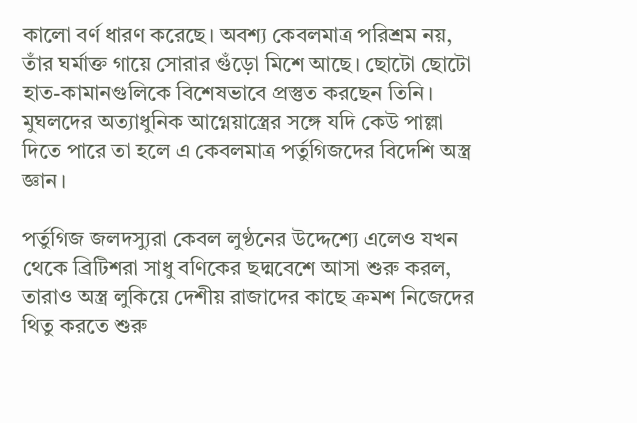কালো বর্ণ ধারণ করেছে। অবশ্য কেবলমাত্র পরিশ্রম নয়, তাঁর ঘর্মাক্ত গায়ে সোরার গুঁড়ো মিশে আছে। ছোটো ছোটো হাত-কামানগুলিকে বিশেষভাবে প্রস্তুত করছেন তিনি। মুঘলদের অত্যাধুনিক আগ্নেয়াস্ত্রের সঙ্গে যদি কেউ পাল্লা দিতে পারে তা হলে এ কেবলমাত্র পর্তুগিজদের বিদেশি অস্ত্র জ্ঞান।

পর্তুগিজ জলদস্যুরা কেবল লুণ্ঠনের উদ্দেশ্যে এলেও যখন থেকে ব্রিটিশরা সাধু বণিকের ছদ্মবেশে আসা শুরু করল, তারাও অস্ত্র লুকিয়ে দেশীয় রাজাদের কাছে ক্রমশ নিজেদের থিতু করতে শুরু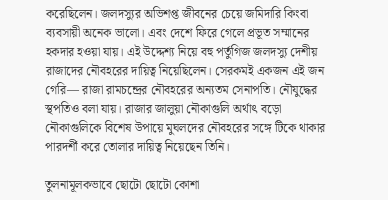করেছিলেন। জলদস্যুর অভিশপ্ত জীবনের চেয়ে জমিদারি কিংবা ব্যবসায়ী অনেক ভালো। এবং দেশে ফিরে গেলে প্রভূত সম্মানের হকদার হওয়া যায়। এই উদ্দেশ্য নিয়ে বহু পর্তুগিজ জলদস্যু দেশীয় রাজাদের নৌবহরের দায়িত্ব নিয়েছিলেন। সেরকমই একজন এই জন গেরি— রাজা রামচন্দ্রের নৌবহরের অন্যতম সেনাপতি। নৌযুদ্ধের স্থপতিও বলা যায়। রাজার জালুয়া নৌকাগুলি অর্থাৎ বড়ো নৌকাগুলিকে বিশেষ উপায়ে মুঘলদের নৌবহরের সঙ্গে টিকে থাকার পারদর্শী করে তোলার দায়িত্ব নিয়েছেন তিনি।

তুলনামূলকভাবে ছোটো ছোটো কোশা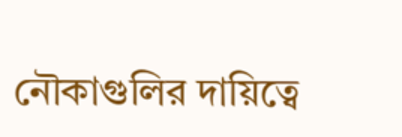নৌকাগুলির দায়িত্বে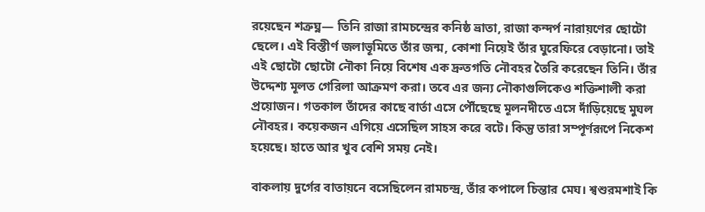রয়েছেন শত্রুঘ্ন— তিনি রাজা রামচন্দ্রের কনিষ্ঠ ভ্রাতা, রাজা কন্দর্প নারায়ণের ছোটো ছেলে। এই বিস্তীর্ণ জলাভূমিতে তাঁর জন্ম, কোশা নিয়েই তাঁর ঘুরেফিরে বেড়ানো। তাই এই ছোটো ছোটো নৌকা নিয়ে বিশেষ এক দ্রুতগতি নৌবহর তৈরি করেছেন তিনি। তাঁর উদ্দেশ্য মূলত গেরিলা আক্রমণ করা। তবে এর জন্য নৌকাগুলিকেও শক্তিশালী করা প্রয়োজন। গতকাল তাঁদের কাছে বার্তা এসে পৌঁছেছে মূলনদীতে এসে দাঁড়িয়েছে মুঘল নৌবহর। কয়েকজন এগিয়ে এসেছিল সাহস করে বটে। কিন্তু তারা সম্পূর্ণরূপে নিকেশ হয়েছে। হাতে আর খুব বেশি সময় নেই।

বাকলায় দুর্গের বাতায়নে বসেছিলেন রামচন্দ্র, তাঁর কপালে চিন্তার মেঘ। শ্বশুরমশাই কি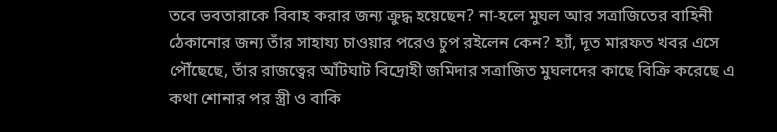তবে ভবতারাকে বিবাহ করার জন্য ক্রুদ্ধ হয়েছেন? না-হলে মুঘল আর সত্রাজিতের বাহিনী ঠেকানোর জন্য তাঁর সাহায্য চাওয়ার পরেও চুপ রইলেন কেন? হ্যাঁ, দূত মারফত খবর এসে পৌঁছেছে, তাঁর রাজত্বের আঁটঘাট বিদ্রোহী জমিদার সত্রাজিত মুঘলদের কাছে বিক্রি করেছে এ কথা শোনার পর স্ত্রী ও বাকি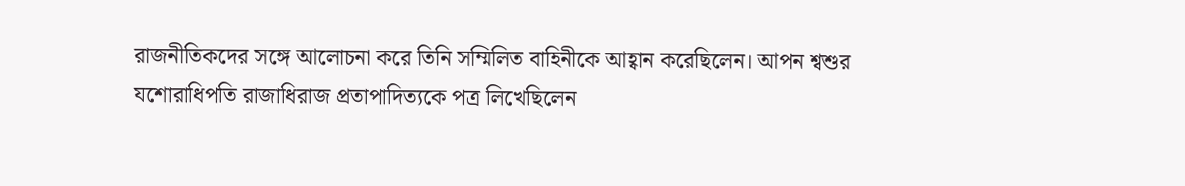রাজনীতিকদের সঙ্গে আলোচনা করে তিনি সম্মিলিত বাহিনীকে আহ্বান করেছিলেন। আপন শ্বশুর যশোরাধিপতি রাজাধিরাজ প্রতাপাদিত্যকে পত্র লিখেছিলেন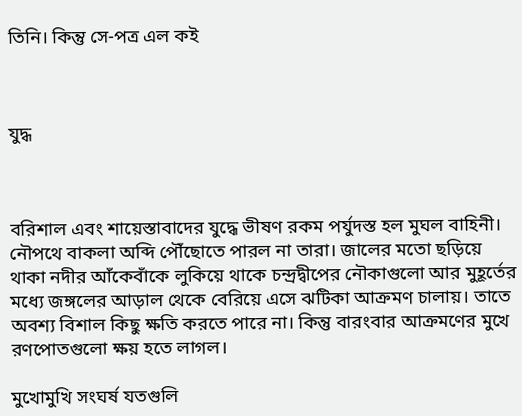তিনি। কিন্তু সে-পত্র এল কই



যুদ্ধ



বরিশাল এবং শায়েস্তাবাদের যুদ্ধে ভীষণ রকম পর্যুদস্ত হল মুঘল বাহিনী। নৌপথে বাকলা অব্দি পৌঁছোতে পারল না তারা। জালের মতো ছড়িয়ে থাকা নদীর আঁকেবাঁকে লুকিয়ে থাকে চন্দ্রদ্বীপের নৌকাগুলো আর মুহূর্তের মধ্যে জঙ্গলের আড়াল থেকে বেরিয়ে এসে ঝটিকা আক্রমণ চালায়। তাতে অবশ্য বিশাল কিছু ক্ষতি করতে পারে না। কিন্তু বারংবার আক্রমণের মুখে রণপোতগুলো ক্ষয় হতে লাগল।

মুখোমুখি সংঘর্ষ যতগুলি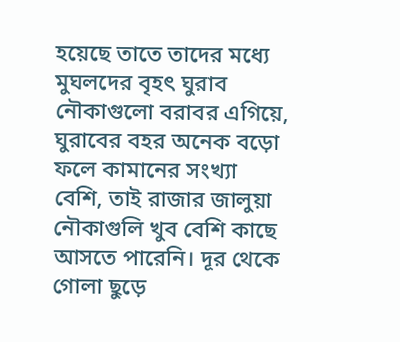হয়েছে তাতে তাদের মধ্যে মুঘলদের বৃহৎ ঘুরাব নৌকাগুলো বরাবর এগিয়ে, ঘুরাবের বহর অনেক বড়ো ফলে কামানের সংখ্যা বেশি, তাই রাজার জালুয়া নৌকাগুলি খুব বেশি কাছে আসতে পারেনি। দূর থেকে গোলা ছুড়ে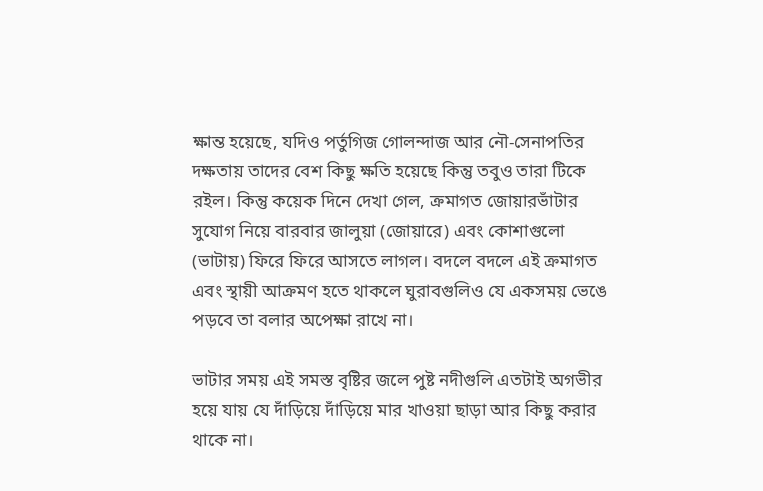ক্ষান্ত হয়েছে, যদিও পর্তুগিজ গোলন্দাজ আর নৌ-সেনাপতির দক্ষতায় তাদের বেশ কিছু ক্ষতি হয়েছে কিন্তু তবুও তারা টিকে রইল। কিন্তু কয়েক দিনে দেখা গেল, ক্রমাগত জোয়ারভাঁটার সুযোগ নিয়ে বারবার জালুয়া (জোয়ারে) এবং কোশাগুলো (ভাটায়) ফিরে ফিরে আসতে লাগল। বদলে বদলে এই ক্রমাগত এবং স্থায়ী আক্রমণ হতে থাকলে ঘুরাবগুলিও যে একসময় ভেঙে পড়বে তা বলার অপেক্ষা রাখে না।

ভাটার সময় এই সমস্ত বৃষ্টির জলে পুষ্ট নদীগুলি এতটাই অগভীর হয়ে যায় যে দাঁড়িয়ে দাঁড়িয়ে মার খাওয়া ছাড়া আর কিছু করার থাকে না।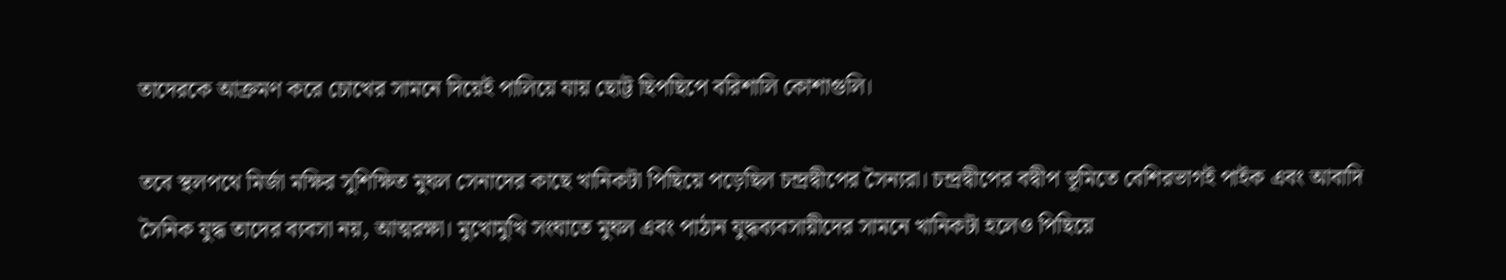তাদেরকে আক্রমণ করে চোখের সামনে দিয়েই পালিয়ে যায় ছোট্ট ছিপছিপে বরিশালি কোশাগুলি।

তবে স্থলপথে মির্জা মক্ষির সুশিক্ষিত মুঘল সেনাদের কাছে খানিকটা পিছিয়ে পড়েছিল চন্দ্রদ্বীপের সৈন্যরা। চন্দ্রদ্বীপের বদ্বীপ ভূমিতে বেশিরভাগই পাইক এবং আবাদি সৈনিক যুদ্ধ তাদের ব্যবসা নয়, আত্মরক্ষা। মুখোমুখি সংঘাতে মুঘল এবং পাঠান যুদ্ধব্যবসায়ীদের সামনে খানিকটা হলেও পিছিয়ে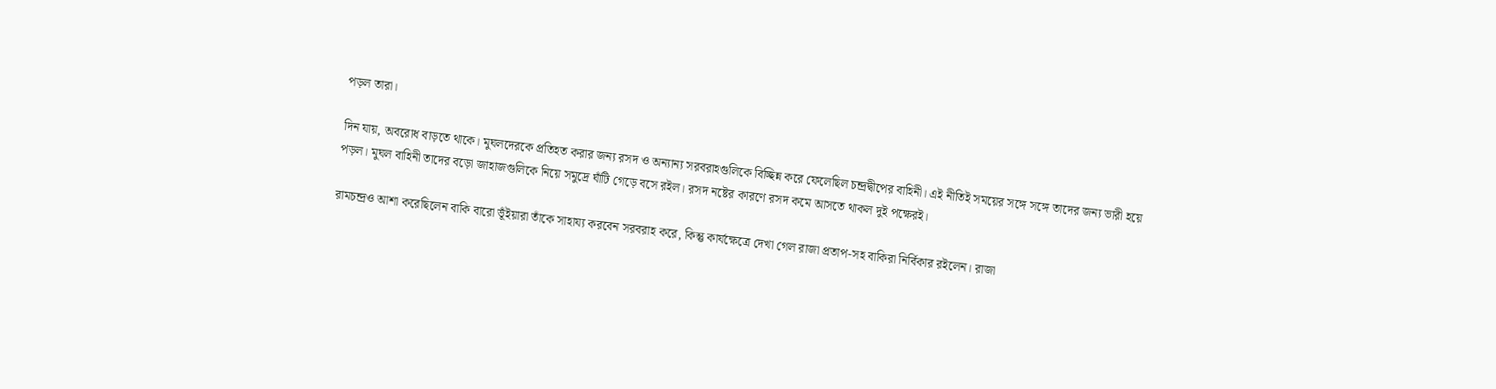পড়ল তারা।

দিন যায়, অবরোধ বাড়তে থাকে। মুঘলদেরকে প্রতিহত করার জন্য রসদ ও অন্যান্য সরবরাহগুলিকে বিচ্ছিন্ন করে ফেলেছিল চন্দ্রদ্বীপের বাহিনী। এই নীতিই সময়ের সঙ্গে সঙ্গে তাদের জন্য ভারী হয়ে পড়ল। মুঘল বাহিনী তাদের বড়ো জাহাজগুলিকে নিয়ে সমুদ্রে ঘাঁটি গেড়ে বসে রইল। রসদ নষ্টের কারণে রসদ কমে আসতে থাকল দুই পক্ষেরই।

রামচন্দ্রও আশা করেছিলেন বাকি বারো ভূঁইয়ারা তাঁকে সাহায্য করবেন সরবরাহ করে, কিন্তু কার্যক্ষেত্রে দেখা গেল রাজা প্রতাপ-সহ বাকিরা নির্বিকার রইলেন। রাজা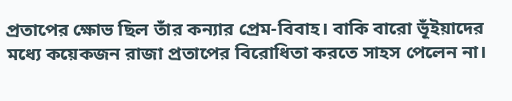প্রতাপের ক্ষোভ ছিল তাঁর কন্যার প্রেম-বিবাহ। বাকি বারো ভূঁইয়াদের মধ্যে কয়েকজন রাজা প্রতাপের বিরোধিতা করতে সাহস পেলেন না।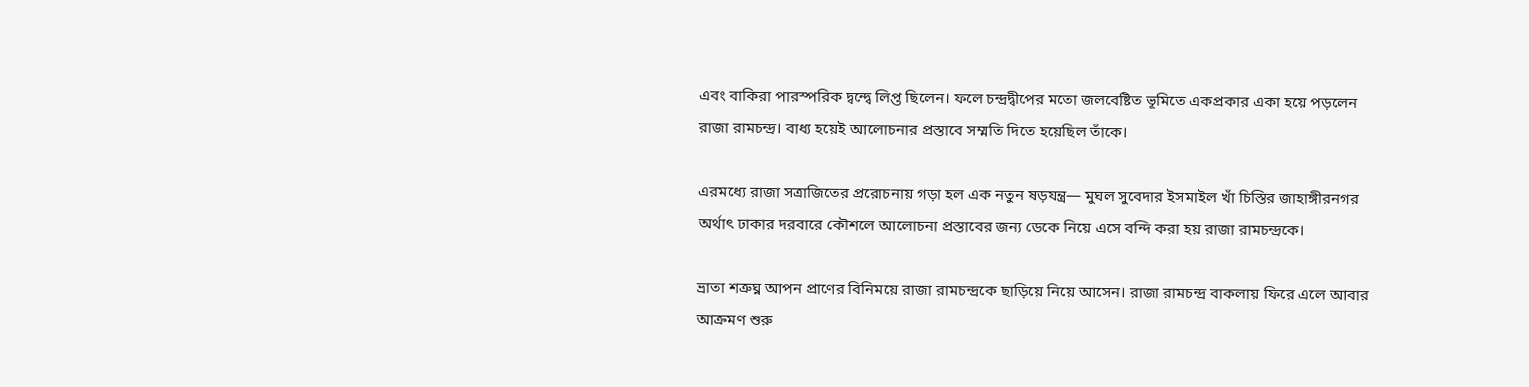এবং বাকিরা পারস্পরিক দ্বন্দ্বে লিপ্ত ছিলেন। ফলে চন্দ্রদ্বীপের মতো জলবেষ্টিত ভূমিতে একপ্রকার একা হয়ে পড়লেন রাজা রামচন্দ্র। বাধ্য হয়েই আলোচনার প্রস্তাবে সম্মতি দিতে হয়েছিল তাঁকে।

এরমধ্যে রাজা সত্রাজিতের প্ররোচনায় গড়া হল এক নতুন ষড়যন্ত্র— মুঘল সুবেদার ইসমাইল খাঁ চিস্তির জাহাঙ্গীরনগর অর্থাৎ ঢাকার দরবারে কৌশলে আলোচনা প্রস্তাবের জন্য ডেকে নিয়ে এসে বন্দি করা হয় রাজা রামচন্দ্রকে।

ভ্রাতা শত্রুঘ্ন আপন প্রাণের বিনিময়ে রাজা রামচন্দ্রকে ছাড়িয়ে নিয়ে আসেন। রাজা রামচন্দ্র বাকলায় ফিরে এলে আবার আক্রমণ শুরু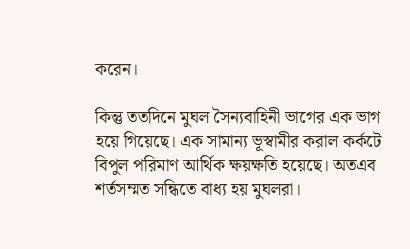করেন।

কিন্তু ততদিনে মুঘল সৈন্যবাহিনী ভাগের এক ভাগ হয়ে গিয়েছে। এক সামান্য ভূস্বামীর করাল কর্কটে বিপুল পরিমাণ আর্থিক ক্ষয়ক্ষতি হয়েছে। অতএব শর্তসম্মত সন্ধিতে বাধ্য হয় মুঘলরা।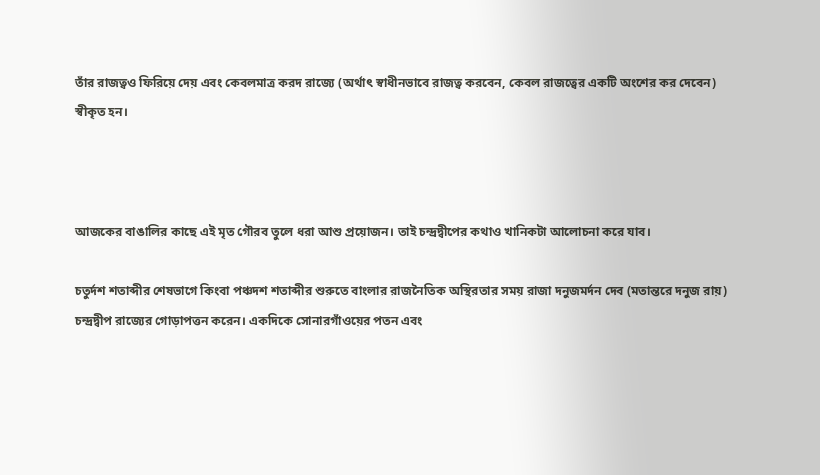তাঁর রাজত্বও ফিরিয়ে দেয় এবং কেবলমাত্র করদ রাজ্যে (অর্থাৎ স্বাধীনভাবে রাজত্ব করবেন, কেবল রাজত্বের একটি অংশের কর দেবেন) স্বীকৃত হন।



আজকের বাঙালির কাছে এই মৃত গৌরব তুলে ধরা আশু প্রয়োজন। তাই চন্দ্রদ্বীপের কথাও খানিকটা আলোচনা করে যাব।

চতুর্দশ শতাব্দীর শেষভাগে কিংবা পঞ্চদশ শতাব্দীর শুরুতে বাংলার রাজনৈতিক অস্থিরতার সময় রাজা দনুজমর্দন দেব (মতান্তরে দনুজ রায়) চন্দ্রদ্বীপ রাজ্যের গোড়াপত্তন করেন। একদিকে সোনারগাঁওয়ের পতন এবং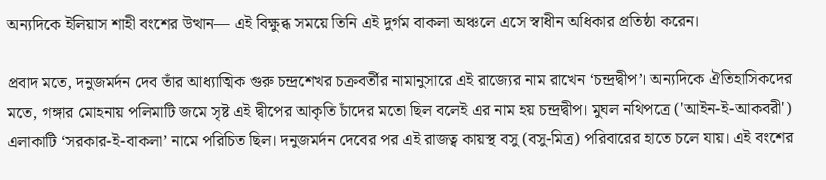অন্যদিকে ইলিয়াস শাহী বংশের উত্থান— এই বিক্ষুব্ধ সময়ে তিনি এই দুর্গম বাকলা অঞ্চলে এসে স্বাধীন অধিকার প্রতিষ্ঠা করেন।

প্রবাদ মতে, দনুজমর্দন দেব তাঁর আধ্যাত্মিক গুরু চন্দ্রশেখর চক্রবর্তীর নামানুসারে এই রাজ্যের নাম রাখেন ‘চন্দ্রদ্বীপ’। অন্যদিকে ঐতিহাসিকদের মতে, গঙ্গার মোহনায় পলিমাটি জমে সৃষ্ট এই দ্বীপের আকৃতি চাঁদের মতো ছিল বলেই এর নাম হয় চন্দ্রদ্বীপ। মুঘল নথিপত্রে ('আইন-ই-আকবরী') এলাকাটি ‘সরকার-ই-বাকলা’ নামে পরিচিত ছিল। দনুজমর্দন দেবের পর এই রাজত্ব কায়স্থ বসু (বসু-মিত্র) পরিবারের হাতে চলে যায়। এই বংশের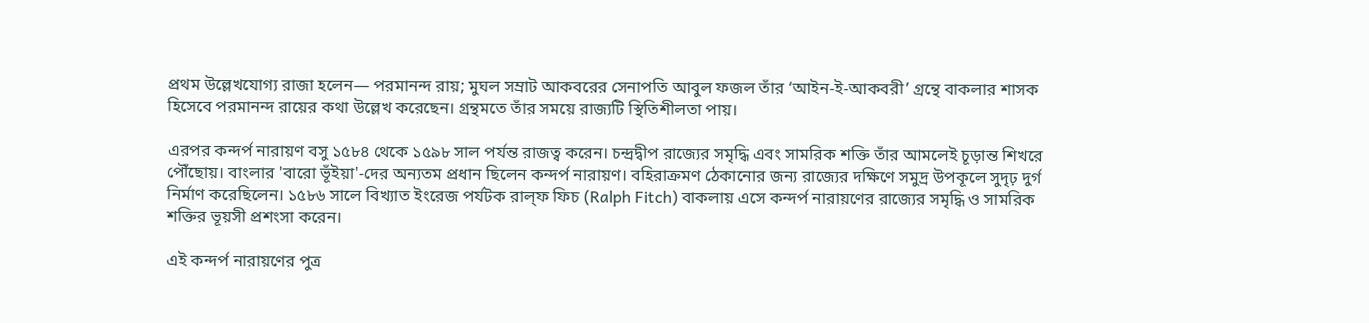প্রথম উল্লেখযোগ্য রাজা হলেন— পরমানন্দ রায়; মুঘল সম্রাট আকবরের সেনাপতি আবুল ফজল তাঁর ‘আইন-ই-আকবরী’ গ্রন্থে বাকলার শাসক হিসেবে পরমানন্দ রায়ের কথা উল্লেখ করেছেন। গ্রন্থমতে তাঁর সময়ে রাজ্যটি স্থিতিশীলতা পায়।

এরপর কন্দর্প নারায়ণ বসু ১৫৮৪ থেকে ১৫৯৮ সাল পর্যন্ত রাজত্ব করেন। চন্দ্রদ্বীপ রাজ্যের সমৃদ্ধি এবং সামরিক শক্তি তাঁর আমলেই চূড়ান্ত শিখরে পৌঁছোয়। বাংলার 'বারো ভূঁইয়া'-দের অন্যতম প্রধান ছিলেন কন্দর্প নারায়ণ। বহিরাক্রমণ ঠেকানোর জন্য রাজ্যের দক্ষিণে সমুদ্র উপকূলে সুদৃঢ় দুর্গ নির্মাণ করেছিলেন। ১৫৮৬ সালে বিখ্যাত ইংরেজ পর্যটক রাল্‌ফ ফিচ (Ralph Fitch) বাকলায় এসে কন্দর্প নারায়ণের রাজ্যের সমৃদ্ধি ও সামরিক শক্তির ভূয়সী প্রশংসা করেন।

এই কন্দর্প নারায়ণের পুত্র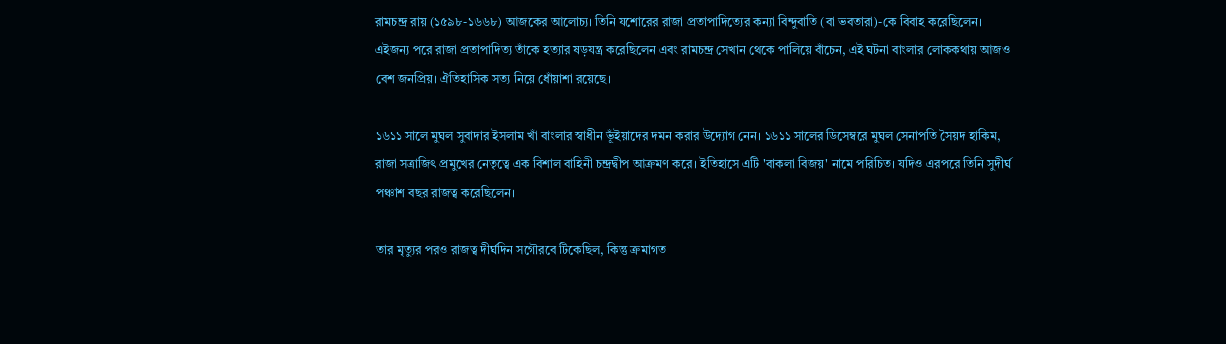রামচন্দ্র রায় (১৫৯৮-১৬৬৮) আজকের আলোচ্য। তিনি যশোরের রাজা প্রতাপাদিত্যের কন্যা বিন্দুবাতি (বা ভবতারা)-কে বিবাহ করেছিলেন। এইজন্য পরে রাজা প্রতাপাদিত্য তাঁকে হত্যার ষড়যন্ত্র করেছিলেন এবং রামচন্দ্র সেখান থেকে পালিয়ে বাঁচেন, এই ঘটনা বাংলার লোককথায় আজও বেশ জনপ্রিয়। ঐতিহাসিক সত্য নিয়ে ধোঁয়াশা রয়েছে।

১৬১১ সালে মুঘল সুবাদার ইসলাম খাঁ বাংলার স্বাধীন ভূঁইয়াদের দমন করার উদ্যোগ নেন। ১৬১১ সালের ডিসেম্বরে মুঘল সেনাপতি সৈয়দ হাকিম, রাজা সত্রাজিৎ প্রমুখের নেতৃত্বে এক বিশাল বাহিনী চন্দ্রদ্বীপ আক্রমণ করে। ইতিহাসে এটি 'বাকলা বিজয়' নামে পরিচিত। যদিও এরপরে তিনি সুদীর্ঘ পঞ্চাশ বছর রাজত্ব করেছিলেন।

তার মৃত্যুর পরও রাজত্ব দীর্ঘদিন সগৌরবে টিকেছিল, কিন্তু ক্রমাগত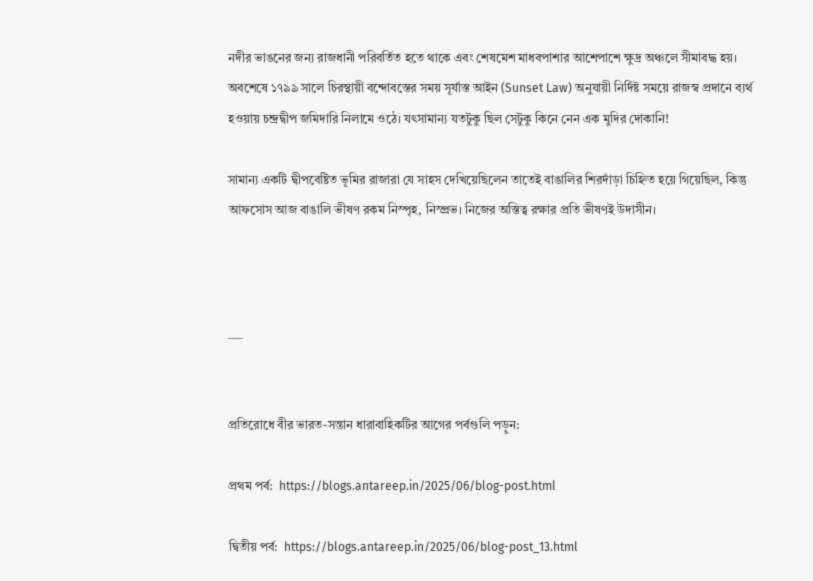নদীর ভাঙনের জন্য রাজধানী পরিবর্তিত হতে থাকে এবং শেষমেশ মাধবপাশার আশেপাশে ক্ষুদ্র অঞ্চলে সীমাবদ্ধ হয়। অবশেষে ১৭৯৯ সালে চিরস্থায়ী বন্দোবস্তের সময় সূর্যাস্ত আইন (Sunset Law) অনুযায়ী নির্দিষ্ট সময়ে রাজস্ব প্রদানে ব্যর্থ হওয়ায় চন্দ্রদ্বীপ জমিদারি নিলামে ওঠে। যৎসামান্য যতটুকু ছিল সেটুকু কিনে নেন এক মুদির দোকানি!

সামান্য একটি দ্বীপবেষ্টিত ভূমির রাজারা যে সাহস দেখিয়েছিলেন তাতেই বাঙালির শিরদাঁড়া চিহ্নিত হয়ে গিয়েছিল, কিন্তু আফসোস আজ বাঙালি ভীষণ রকম নিস্পৃহ, নিস্প্রভ। নিজের অস্তিত্ব রক্ষার প্রতি ভীষণই উদাসীন।



___


প্রতিরোধে বীর ভারত-সন্তান ধারাবাহিকটির আগের পর্বগুলি পড়ুন:

প্রথম পর্ব:  https://blogs.antareep.in/2025/06/blog-post.html

দ্বিতীয় পর্ব:  https://blogs.antareep.in/2025/06/blog-post_13.html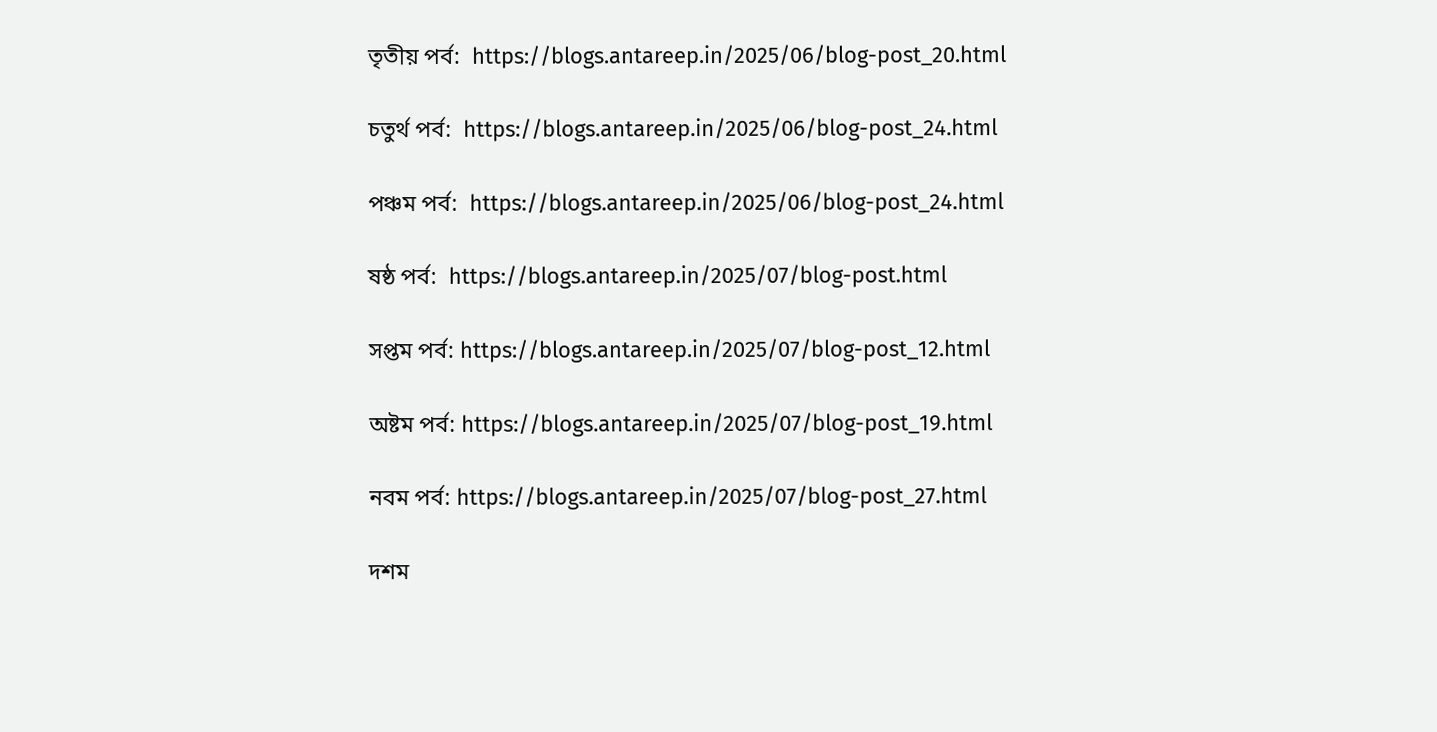তৃতীয় পর্ব:  https://blogs.antareep.in/2025/06/blog-post_20.html

চতুর্থ পর্ব:  https://blogs.antareep.in/2025/06/blog-post_24.html

পঞ্চম পর্ব:  https://blogs.antareep.in/2025/06/blog-post_24.html

ষষ্ঠ পর্ব:  https://blogs.antareep.in/2025/07/blog-post.html

সপ্তম পর্ব: https://blogs.antareep.in/2025/07/blog-post_12.html

অষ্টম পর্ব: https://blogs.antareep.in/2025/07/blog-post_19.html

নবম পর্ব: https://blogs.antareep.in/2025/07/blog-post_27.html

দশম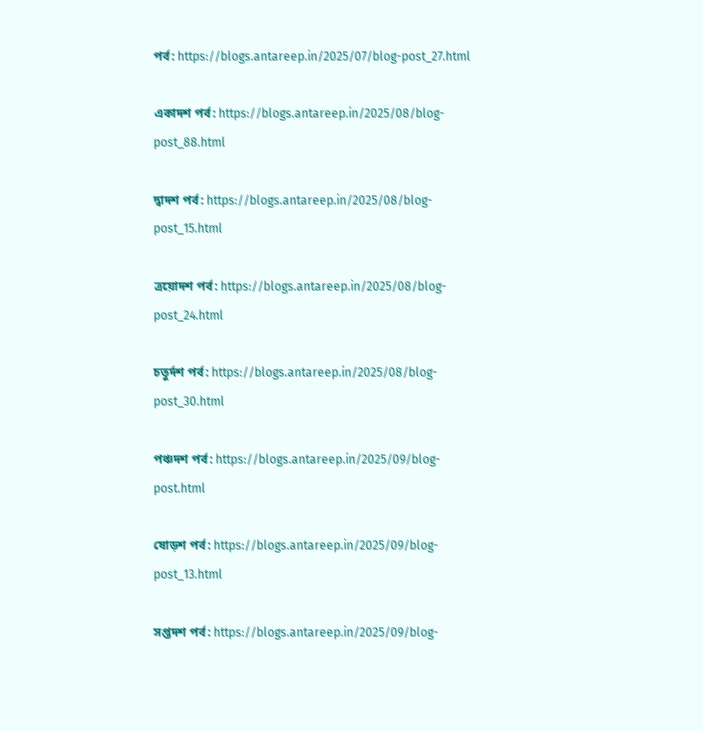পর্ব: https://blogs.antareep.in/2025/07/blog-post_27.html

একাদশ পর্ব: https://blogs.antareep.in/2025/08/blog-post_88.html

দ্বাদশ পর্ব: https://blogs.antareep.in/2025/08/blog-post_15.html

ত্রয়োদশ পর্ব: https://blogs.antareep.in/2025/08/blog-post_24.html

চতুর্দশ পর্ব: https://blogs.antareep.in/2025/08/blog-post_30.html

পঞ্চদশ পর্ব: https://blogs.antareep.in/2025/09/blog-post.html

ষোড়শ পর্ব: https://blogs.antareep.in/2025/09/blog-post_13.html

সপ্তদশ পর্ব: https://blogs.antareep.in/2025/09/blog-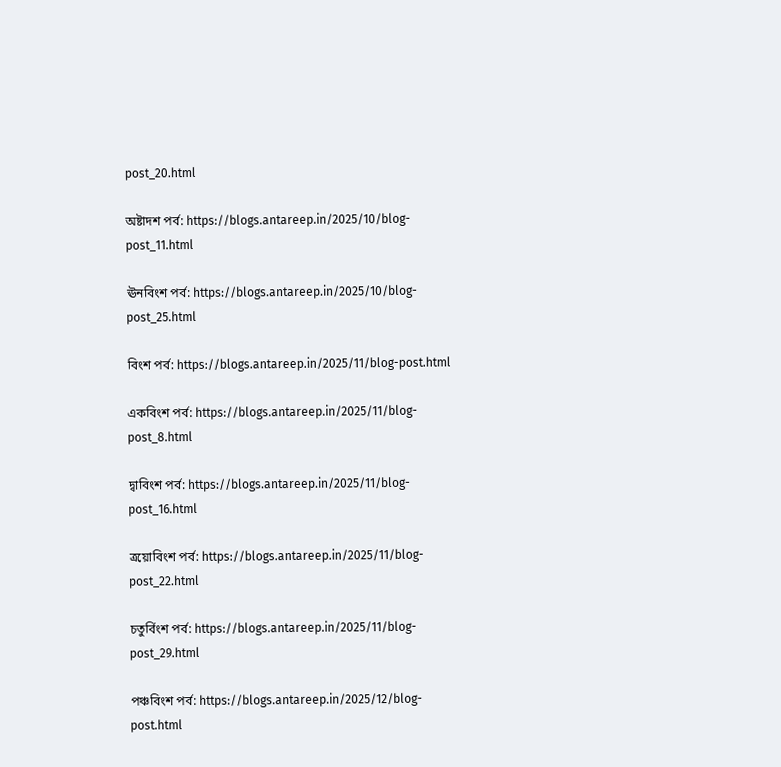post_20.html

অষ্টাদশ পর্ব: https://blogs.antareep.in/2025/10/blog-post_11.html

ঊনবিংশ পর্ব: https://blogs.antareep.in/2025/10/blog-post_25.html

বিংশ পর্ব: https://blogs.antareep.in/2025/11/blog-post.html

একবিংশ পর্ব: https://blogs.antareep.in/2025/11/blog-post_8.html

দ্বাবিংশ পর্ব: https://blogs.antareep.in/2025/11/blog-post_16.html

ত্রয়োবিংশ পর্ব: https://blogs.antareep.in/2025/11/blog-post_22.html

চতুর্বিংশ পর্ব: https://blogs.antareep.in/2025/11/blog-post_29.html

পঞ্চবিংশ পর্ব: https://blogs.antareep.in/2025/12/blog-post.html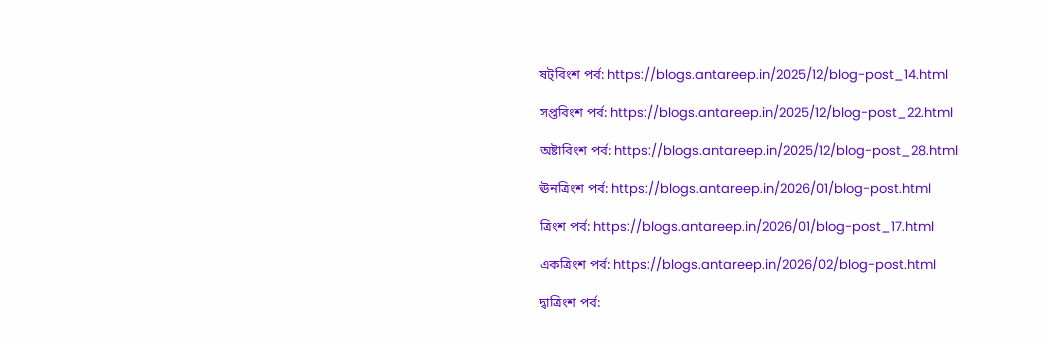ষট্‌বিংশ পর্ব: https://blogs.antareep.in/2025/12/blog-post_14.html

সপ্তবিংশ পর্ব: https://blogs.antareep.in/2025/12/blog-post_22.html

অষ্টাবিংশ পর্ব: https://blogs.antareep.in/2025/12/blog-post_28.html

ঊনত্রিংশ পর্ব: https://blogs.antareep.in/2026/01/blog-post.html

ত্রিংশ পর্ব: https://blogs.antareep.in/2026/01/blog-post_17.html

একত্রিংশ পর্ব: https://blogs.antareep.in/2026/02/blog-post.html

দ্বাত্রিংশ পর্ব: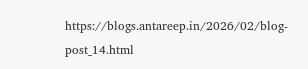https://blogs.antareep.in/2026/02/blog-post_14.html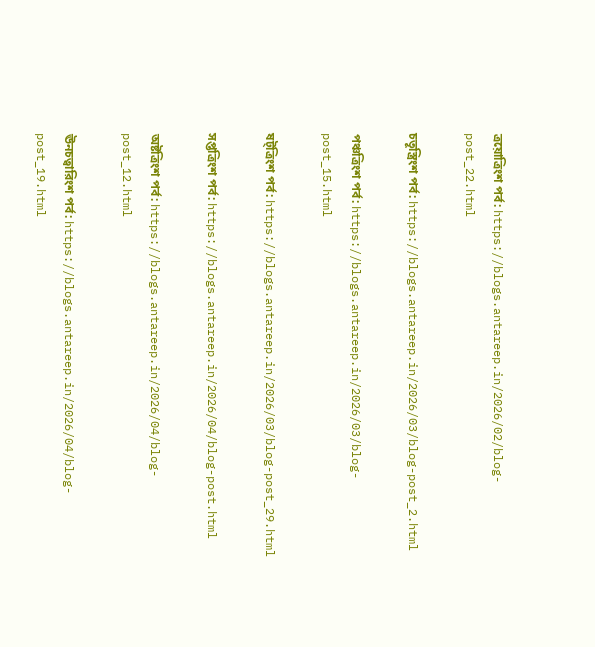ত্রয়োত্রিংশ পর্ব: https://blogs.antareep.in/2026/02/blog-post_22.html

চতূস্ত্রিংশ পর্ব: https://blogs.antareep.in/2026/03/blog-post_2.html

পঞ্চত্রিংশ পর্ব: https://blogs.antareep.in/2026/03/blog-post_15.html

ষট্ত্রিংশ পর্ব: https://blogs.antareep.in/2026/03/blog-post_29.html

সপ্তত্রিংশ পর্ব: https://blogs.antareep.in/2026/04/blog-post.html

অষ্টত্রিংশ পর্ব: https://blogs.antareep.in/2026/04/blog-post_12.html

ঊনচত্বারিংশ পর্ব: https://blogs.antareep.in/2026/04/blog-post_19.html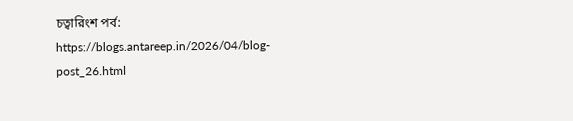চত্বারিংশ পর্ব: https://blogs.antareep.in/2026/04/blog-post_26.html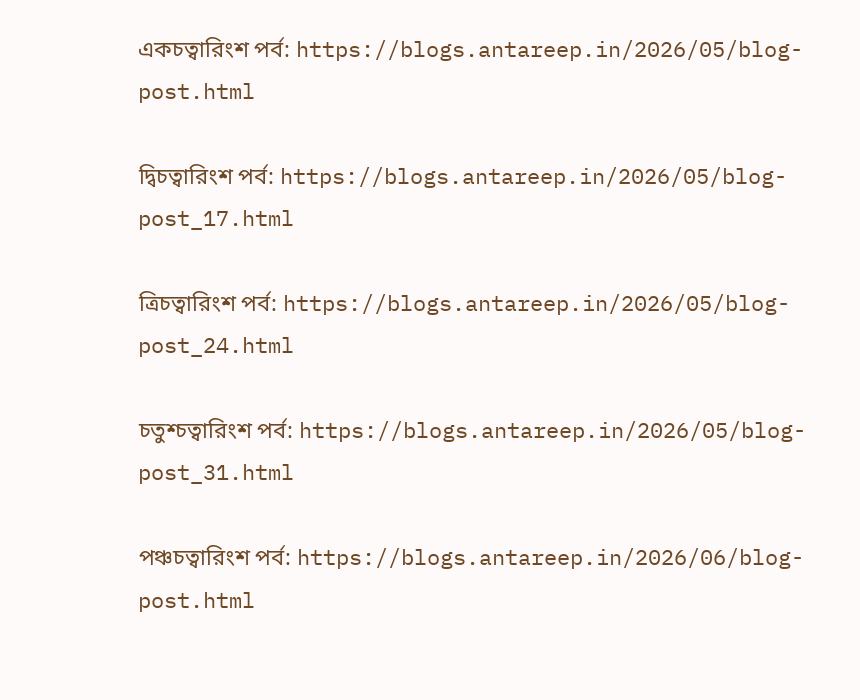একচত্বারিংশ পর্ব: https://blogs.antareep.in/2026/05/blog-post.html

দ্বিচত্বারিংশ পর্ব: https://blogs.antareep.in/2026/05/blog-post_17.html

ত্রিচত্বারিংশ পর্ব: https://blogs.antareep.in/2026/05/blog-post_24.html

চতুশ্চত্বারিংশ পর্ব: https://blogs.antareep.in/2026/05/blog-post_31.html

পঞ্চচত্বারিংশ পর্ব: https://blogs.antareep.in/2026/06/blog-post.html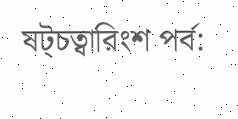ষট্‌চত্বারিংশ পর্ব: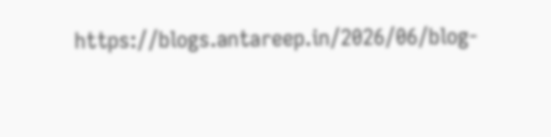https://blogs.antareep.in/2026/06/blog-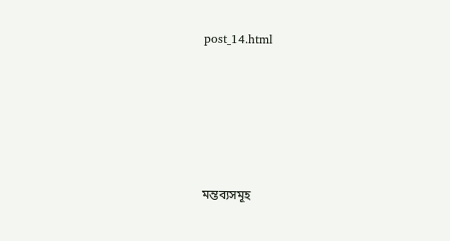post_14.html








মন্তব্যসমূহ